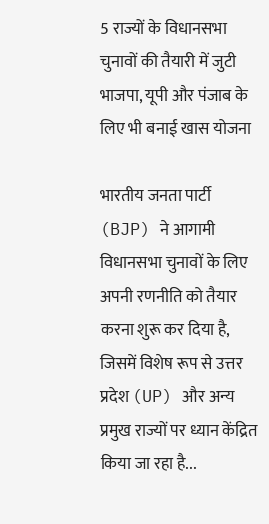5 राज्यों के विधानसभा चुनावों की तैयारी में जुटी भाजपा, यूपी और पंजाब के लिए भी बनाई खास योजना

भारतीय जनता पार्टी (BJP) ने आगामी विधानसभा चुनावों के लिए अपनी रणनीति को तैयार करना शुरू कर दिया है, जिसमें विशेष रूप से उत्तर प्रदेश (UP) और अन्य प्रमुख राज्यों पर ध्यान केंद्रित किया जा रहा है...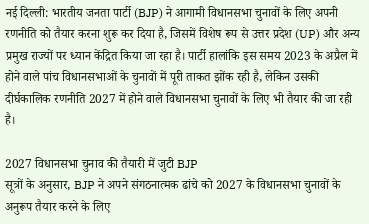नई दिल्ली: भारतीय जनता पार्टी (BJP) ने आगामी विधानसभा चुनावों के लिए अपनी रणनीति को तैयार करना शुरू कर दिया है, जिसमें विशेष रूप से उत्तर प्रदेश (UP) और अन्य प्रमुख राज्यों पर ध्यान केंद्रित किया जा रहा है। पार्टी हालांकि इस समय 2023 के अप्रैल में होने वाले पांच विधानसभाओं के चुनावों में पूरी ताकत झोंक रही है, लेकिन उसकी दीर्घकालिक रणनीति 2027 में होने वाले विधानसभा चुनावों के लिए भी तैयार की जा रही है।

2027 विधानसभा चुनाव की तैयारी में जुटी BJP
सूत्रों के अनुसार, BJP ने अपने संगठनात्मक ढांचे को 2027 के विधानसभा चुनावों के अनुरूप तैयार करने के लिए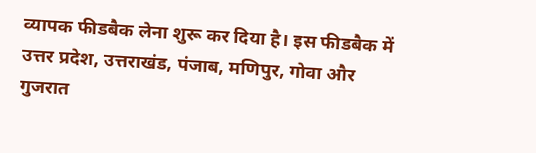व्यापक फीडबैक लेना शुरू कर दिया है। इस फीडबैक में उत्तर प्रदेश, उत्तराखंड, पंजाब, मणिपुर, गोवा और गुजरात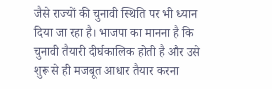जैसे राज्यों की चुनावी स्थिति पर भी ध्यान दिया जा रहा है। भाजपा का मानना है कि चुनावी तैयारी दीर्घकालिक होती है और उसे शुरू से ही मजबूत आधार तैयार करना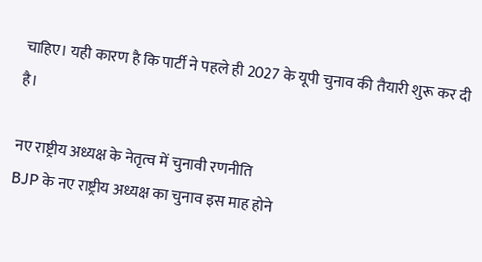चाहिए। यही कारण है कि पार्टी ने पहले ही 2027 के यूपी चुनाव की तैयारी शुरू कर दी है।

नए राष्ट्रीय अध्यक्ष के नेतृत्व में चुनावी रणनीति
BJP के नए राष्ट्रीय अध्यक्ष का चुनाव इस माह होने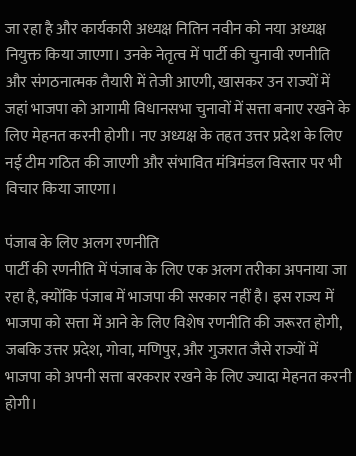जा रहा है और कार्यकारी अध्यक्ष नितिन नवीन को नया अध्यक्ष नियुक्त किया जाएगा। उनके नेतृत्व में पार्टी की चुनावी रणनीति और संगठनात्मक तैयारी में तेजी आएगी, खासकर उन राज्यों में जहां भाजपा को आगामी विधानसभा चुनावों में सत्ता बनाए रखने के लिए मेहनत करनी होगी। नए अध्यक्ष के तहत उत्तर प्रदेश के लिए नई टीम गठित की जाएगी और संभावित मंत्रिमंडल विस्तार पर भी विचार किया जाएगा।

पंजाब के लिए अलग रणनीति
पार्टी की रणनीति में पंजाब के लिए एक अलग तरीका अपनाया जा रहा है, क्योंकि पंजाब में भाजपा की सरकार नहीं है। इस राज्य में भाजपा को सत्ता में आने के लिए विशेष रणनीति की जरूरत होगी, जबकि उत्तर प्रदेश, गोवा, मणिपुर, और गुजरात जैसे राज्यों में भाजपा को अपनी सत्ता बरकरार रखने के लिए ज्यादा मेहनत करनी होगी।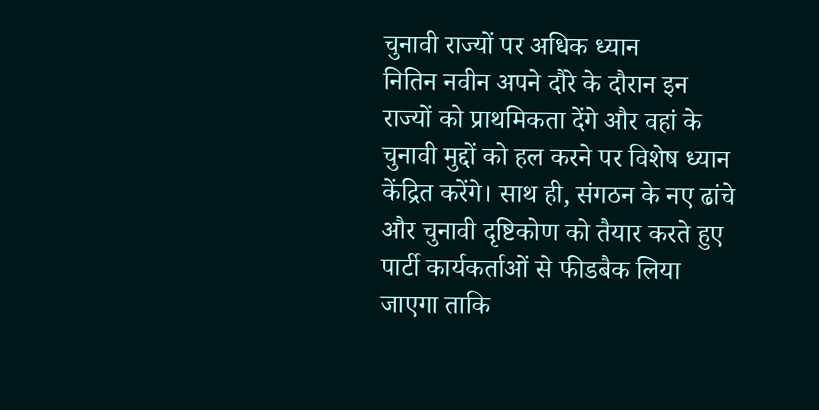चुनावी राज्यों पर अधिक ध्यान
नितिन नवीन अपने दौरे के दौरान इन राज्यों को प्राथमिकता देंगे और वहां के चुनावी मुद्दों को हल करने पर विशेष ध्यान केंद्रित करेंगे। साथ ही, संगठन के नए ढांचे और चुनावी दृष्टिकोण को तैयार करते हुए पार्टी कार्यकर्ताओं से फीडबैक लिया जाएगा ताकि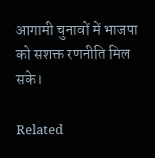आगामी चुनावों में भाजपा को सशक्त रणनीति मिल सके।

Related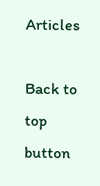Articles

Back to top button